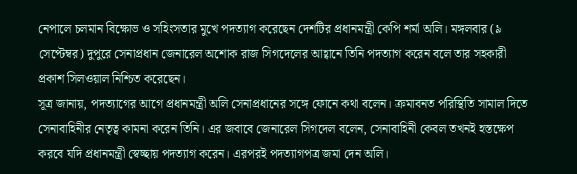নেপালে চলমান বিক্ষোভ ও সহিংসতার মুখে পদত্যাগ করেছেন দেশটির প্রধানমন্ত্রী কেপি শর্মা অলি। মঙ্গলবার (৯ সেপ্টেম্বর) দুপুরে সেনাপ্রধান জেনারেল অশোক রাজ সিগদেলের আহ্বানে তিনি পদত্যাগ করেন বলে তার সহকারী প্রকাশ সিলওয়াল নিশ্চিত করেছেন।
সূত্র জানায়, পদত্যাগের আগে প্রধানমন্ত্রী অলি সেনাপ্রধানের সঙ্গে ফোনে কথা বলেন। ক্রমাবনত পরিস্থিতি সামাল দিতে সেনাবাহিনীর নেতৃত্ব কামনা করেন তিনি। এর জবাবে জেনারেল সিগদেল বলেন, সেনাবাহিনী কেবল তখনই হস্তক্ষেপ করবে যদি প্রধানমন্ত্রী স্বেচ্ছায় পদত্যাগ করেন। এরপরই পদত্যাগপত্র জমা দেন অলি।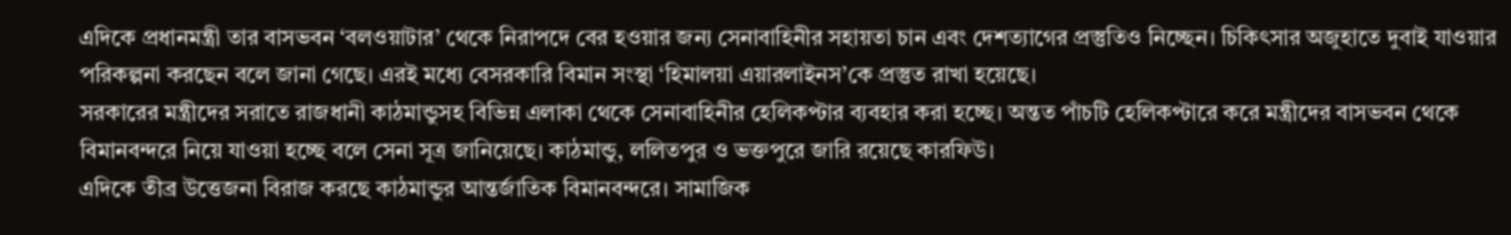এদিকে প্রধানমন্ত্রী তার বাসভবন ‘বলওয়াটার’ থেকে নিরাপদে বের হওয়ার জন্য সেনাবাহিনীর সহায়তা চান এবং দেশত্যাগের প্রস্তুতিও নিচ্ছেন। চিকিৎসার অজুহাতে দুবাই যাওয়ার পরিকল্পনা করছেন বলে জানা গেছে। এরই মধ্যে বেসরকারি বিমান সংস্থা ‘হিমালয়া এয়ারলাইনস’কে প্রস্তুত রাখা হয়েছে।
সরকারের মন্ত্রীদের সরাতে রাজধানী কাঠমান্ডুসহ বিভিন্ন এলাকা থেকে সেনাবাহিনীর হেলিকপ্টার ব্যবহার করা হচ্ছে। অন্তত পাঁচটি হেলিকপ্টারে করে মন্ত্রীদের বাসভবন থেকে বিমানবন্দরে নিয়ে যাওয়া হচ্ছে বলে সেনা সূত্র জানিয়েছে। কাঠমান্ডু, ললিতপুর ও ভক্তপুরে জারি রয়েছে কারফিউ।
এদিকে তীব্র উত্তেজনা বিরাজ করছে কাঠমান্ডুর আন্তর্জাতিক বিমানবন্দরে। সামাজিক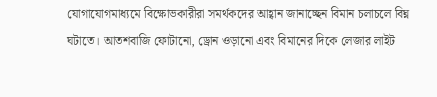যোগাযোগমাধ্যমে বিক্ষোভকারীরা সমর্থকদের আহ্বান জানাচ্ছেন বিমান চলাচলে বিঘ্ন ঘটাতে। আতশবাজি ফোটানো, ড্রোন ওড়ানো এবং বিমানের দিকে লেজার লাইট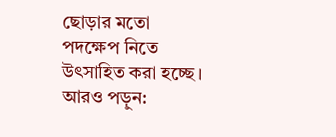ছোড়ার মতো পদক্ষেপ নিতে উৎসাহিত করা হচ্ছে।
আরও পড়ুন: